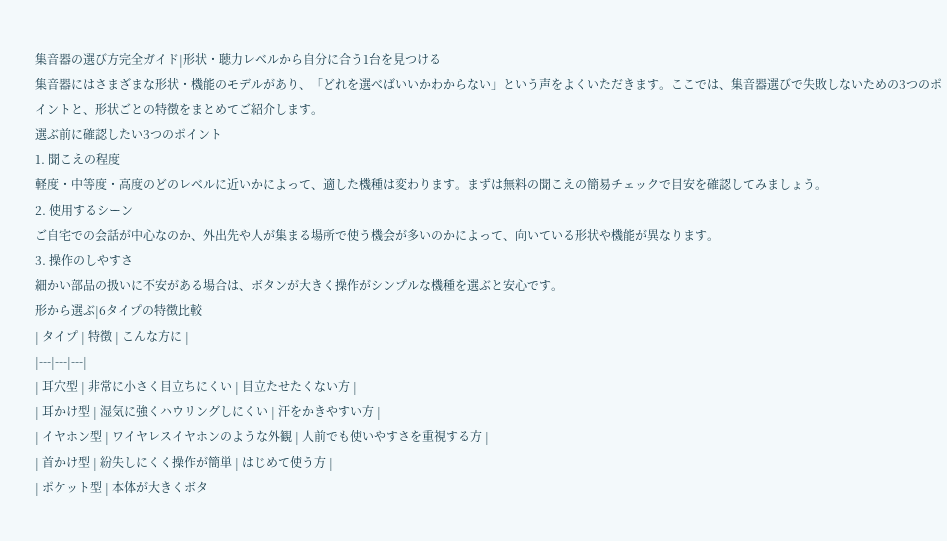集音器の選び方完全ガイド|形状・聴力レベルから自分に合う1台を見つける
集音器にはさまざまな形状・機能のモデルがあり、「どれを選べばいいかわからない」という声をよくいただきます。ここでは、集音器選びで失敗しないための3つのポイントと、形状ごとの特徴をまとめてご紹介します。
選ぶ前に確認したい3つのポイント
1. 聞こえの程度
軽度・中等度・高度のどのレベルに近いかによって、適した機種は変わります。まずは無料の聞こえの簡易チェックで目安を確認してみましょう。
2. 使用するシーン
ご自宅での会話が中心なのか、外出先や人が集まる場所で使う機会が多いのかによって、向いている形状や機能が異なります。
3. 操作のしやすさ
細かい部品の扱いに不安がある場合は、ボタンが大きく操作がシンプルな機種を選ぶと安心です。
形から選ぶ|6タイプの特徴比較
| タイプ | 特徴 | こんな方に |
|---|---|---|
| 耳穴型 | 非常に小さく目立ちにくい | 目立たせたくない方 |
| 耳かけ型 | 湿気に強くハウリングしにくい | 汗をかきやすい方 |
| イヤホン型 | ワイヤレスイヤホンのような外観 | 人前でも使いやすさを重視する方 |
| 首かけ型 | 紛失しにくく操作が簡単 | はじめて使う方 |
| ポケット型 | 本体が大きくボタ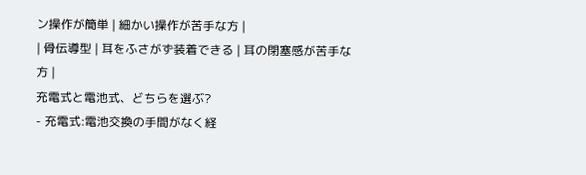ン操作が簡単 | 細かい操作が苦手な方 |
| 骨伝導型 | 耳をふさがず装着できる | 耳の閉塞感が苦手な方 |
充電式と電池式、どちらを選ぶ?
- 充電式:電池交換の手間がなく経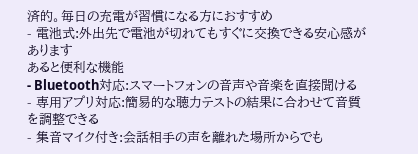済的。毎日の充電が習慣になる方におすすめ
- 電池式:外出先で電池が切れてもすぐに交換できる安心感があります
あると便利な機能
- Bluetooth対応:スマートフォンの音声や音楽を直接聞ける
- 専用アプリ対応:簡易的な聴力テストの結果に合わせて音質を調整できる
- 集音マイク付き:会話相手の声を離れた場所からでも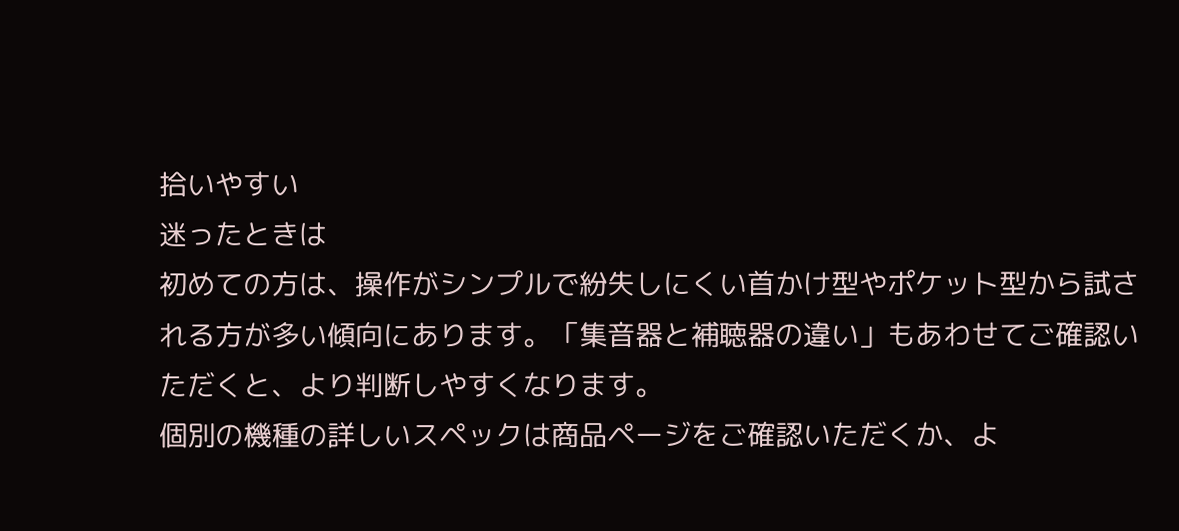拾いやすい
迷ったときは
初めての方は、操作がシンプルで紛失しにくい首かけ型やポケット型から試される方が多い傾向にあります。「集音器と補聴器の違い」もあわせてご確認いただくと、より判断しやすくなります。
個別の機種の詳しいスペックは商品ページをご確認いただくか、よ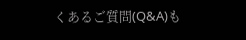くあるご質問(Q&A)も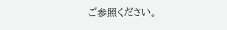ご参照ください。